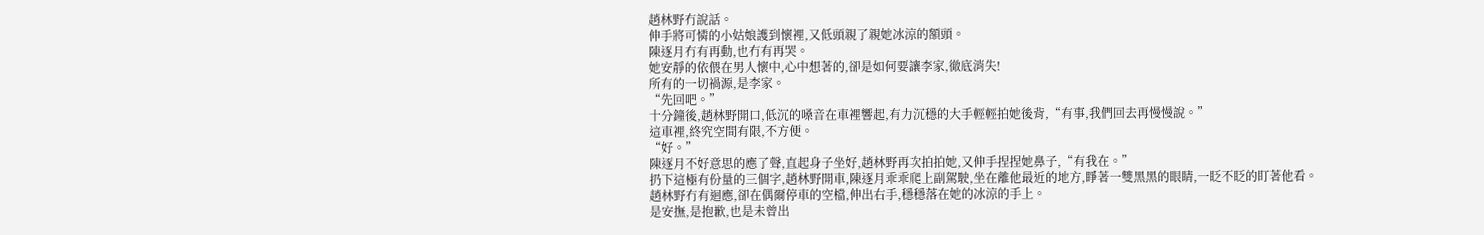趙林野冇說話。
伸手將可憐的小姑娘護到懷裡,又低頭親了親她冰涼的額頭。
陳逐月冇有再動,也冇有再哭。
她安靜的依偎在男人懷中,心中想著的,卻是如何要讓李家,徹底消失!
所有的一切禍源,是李家。
“先回吧。”
十分鐘後,趙林野開口,低沉的嗓音在車裡響起,有力沉穩的大手輕輕拍她後背,“有事,我們回去再慢慢說。”
這車裡,終究空間有限,不方便。
“好。”
陳逐月不好意思的應了聲,直起身子坐好,趙林野再次拍拍她,又伸手捏捏她鼻子,“有我在。”
扔下這極有份量的三個字,趙林野開車,陳逐月乖乖爬上副駕駛,坐在離他最近的地方,睜著一雙黑黑的眼睛,一眨不眨的盯著他看。
趙林野冇有迴應,卻在偶爾停車的空檔,伸出右手,穩穩落在她的冰涼的手上。
是安撫,是抱歉,也是未曾出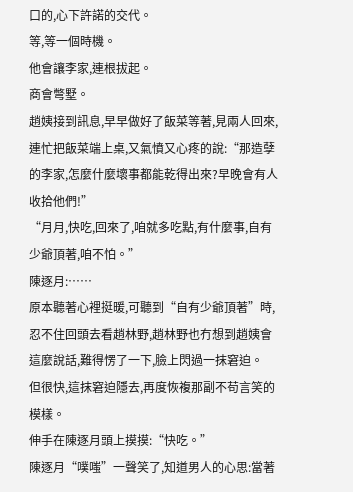口的,心下許諾的交代。
等,等一個時機。
他會讓李家,連根拔起。
商會彆墅。
趙姨接到訊息,早早做好了飯菜等著,見兩人回來,連忙把飯菜端上桌,又氣憤又心疼的說:“那造孽的李家,怎麼什麼壞事都能乾得出來?早晚會有人收拾他們!”
“月月,快吃,回來了,咱就多吃點,有什麼事,自有少爺頂著,咱不怕。”
陳逐月:……
原本聽著心裡挺暖,可聽到“自有少爺頂著”時,忍不住回頭去看趙林野,趙林野也冇想到趙姨會這麼說話,難得愣了一下,臉上閃過一抹窘迫。
但很快,這抹窘迫隱去,再度恢複那副不苟言笑的模樣。
伸手在陳逐月頭上摸摸:“快吃。”
陳逐月“噗嗤”一聲笑了,知道男人的心思:當著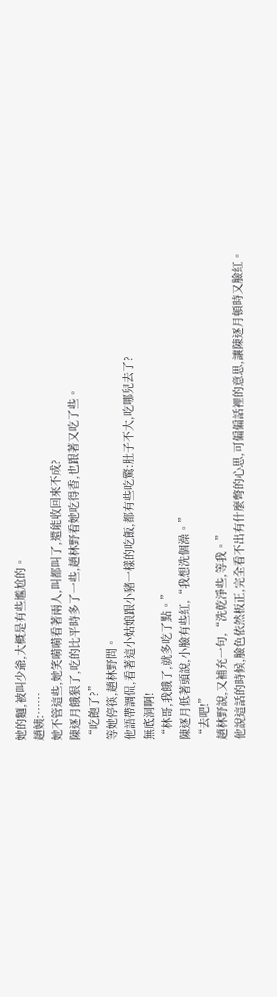她的麵,被叫少爺,大概是有些尷尬的。
趙姨:……
她不管這些,她笑嗬嗬看著兩人,叫都叫了,還能收回來不成?
陳逐月餓狠了,吃的比平時多了一些,趙林野看她吃得香,也跟著又吃了些。
“吃飽了?”
等她停筷,趙林野問。
他語帶調侃,看著這小姑娘跟小豬一樣的吃飯,都有些吃驚:肚子不大,吃哪兒去了?
無底洞啊!
“林哥,我餓了,就多吃了點。”
陳逐月低著頭說,小臉有些紅,“我想洗個澡。”
“去吧!”
趙林野說,又補充一句,“洗乾淨些,等我。”
他說這話的時候,臉色依然板正,完全看不出有什麼彆的心思,可偏偏話裡的意思,讓陳逐月頓時又臉紅。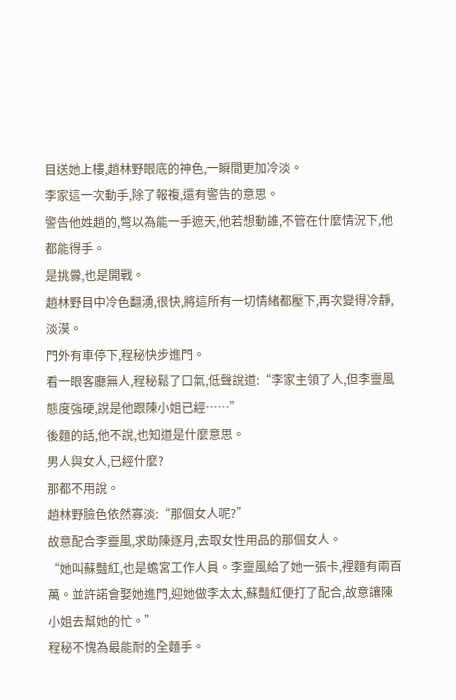目送她上樓,趙林野眼底的神色,一瞬間更加冷淡。
李家這一次動手,除了報複,還有警告的意思。
警告他姓趙的,彆以為能一手遮天,他若想動誰,不管在什麼情況下,他都能得手。
是挑釁,也是開戰。
趙林野目中冷色翻湧,很快,將這所有一切情緒都壓下,再次變得冷靜,淡漠。
門外有車停下,程秘快步進門。
看一眼客廳無人,程秘鬆了口氣,低聲說道:“李家主領了人,但李靈風態度強硬,說是他跟陳小姐已經……”
後麵的話,他不說,也知道是什麼意思。
男人與女人,已經什麼?
那都不用說。
趙林野臉色依然寡淡:“那個女人呢?”
故意配合李靈風,求助陳逐月,去取女性用品的那個女人。
“她叫蘇豔紅,也是蟾宮工作人員。李靈風給了她一張卡,裡麵有兩百萬。並許諾會娶她進門,迎她做李太太,蘇豔紅便打了配合,故意讓陳小姐去幫她的忙。”
程秘不愧為最能耐的全麵手。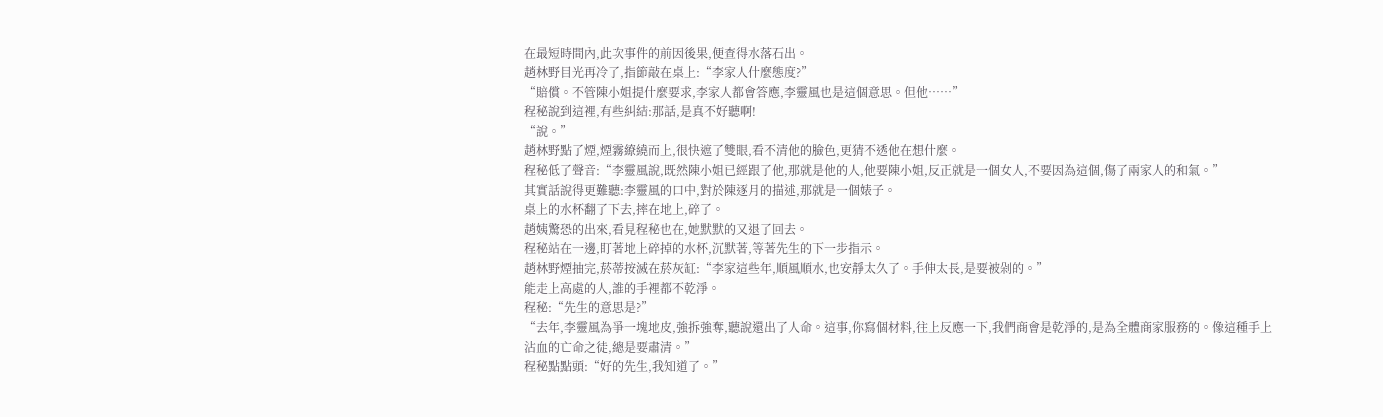在最短時間內,此次事件的前因後果,便查得水落石出。
趙林野目光再冷了,指節敲在桌上:“李家人什麼態度?”
“賠償。不管陳小姐提什麼要求,李家人都會答應,李靈風也是這個意思。但他……”
程秘說到這裡,有些糾結:那話,是真不好聽啊!
“說。”
趙林野點了煙,煙霧繚繞而上,很快遮了雙眼,看不清他的臉色,更猜不透他在想什麼。
程秘低了聲音:“李靈風說,既然陳小姐已經跟了他,那就是他的人,他要陳小姐,反正就是一個女人,不要因為這個,傷了兩家人的和氣。”
其實話說得更難聽:李靈風的口中,對於陳逐月的描述,那就是一個婊子。
桌上的水杯翻了下去,摔在地上,碎了。
趙姨驚恐的出來,看見程秘也在,她默默的又退了回去。
程秘站在一邊,盯著地上碎掉的水杯,沉默著,等著先生的下一步指示。
趙林野煙抽完,菸蒂按滅在菸灰缸:“李家這些年,順風順水,也安靜太久了。手伸太長,是要被剁的。”
能走上高處的人,誰的手裡都不乾淨。
程秘:“先生的意思是?”
“去年,李靈風為爭一塊地皮,強拆強奪,聽說還出了人命。這事,你寫個材料,往上反應一下,我們商會是乾淨的,是為全體商家服務的。像這種手上沾血的亡命之徒,總是要肅清。”
程秘點點頭:“好的先生,我知道了。”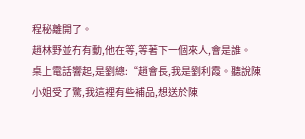程秘離開了。
趙林野並冇有動,他在等,等著下一個來人,會是誰。
桌上電話響起,是劉總:“趙會長,我是劉利霞。聽說陳小姐受了驚,我這裡有些補品,想送於陳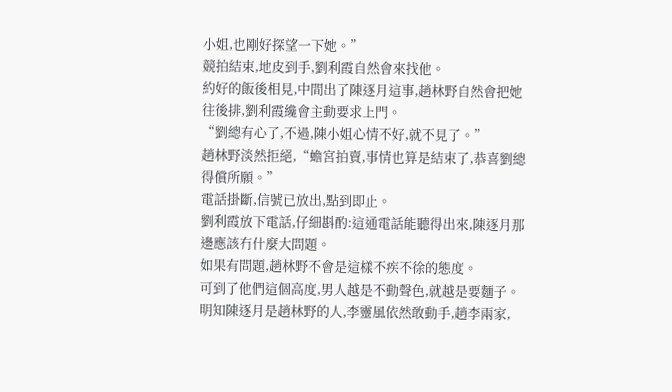小姐,也剛好探望一下她。”
競拍結束,地皮到手,劉利霞自然會來找他。
約好的飯後相見,中間出了陳逐月這事,趙林野自然會把她往後排,劉利霞纔會主動要求上門。
“劉總有心了,不過,陳小姐心情不好,就不見了。”
趙林野淡然拒絕,“蟾宮拍賣,事情也算是結束了,恭喜劉總得償所願。”
電話掛斷,信號已放出,點到即止。
劉利霞放下電話,仔細斟酌:這通電話能聽得出來,陳逐月那邊應該冇什麼大問題。
如果有問題,趙林野不會是這樣不疾不徐的態度。
可到了他們這個高度,男人越是不動聲色,就越是要麵子。
明知陳逐月是趙林野的人,李靈風依然敢動手,趙李兩家,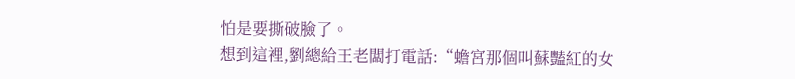怕是要撕破臉了。
想到這裡,劉總給王老闆打電話:“蟾宮那個叫蘇豔紅的女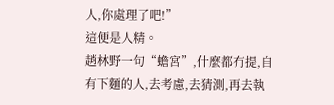人,你處理了吧!”
這便是人精。
趙林野一句“蟾宮”,什麼都冇提,自有下麵的人,去考慮,去猜測,再去執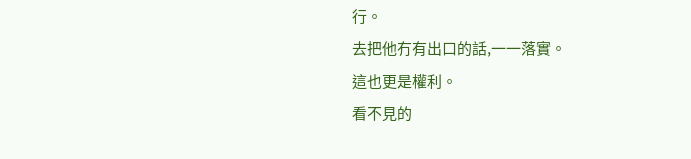行。
去把他冇有出口的話,一一落實。
這也更是權利。
看不見的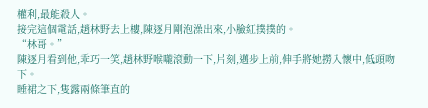權利,最能殺人。
接完這個電話,趙林野去上樓,陳逐月剛泡澡出來,小臉紅撲撲的。
“林哥。”
陳逐月看到他,乖巧一笑,趙林野喉嚨滾動一下,片刻,邁步上前,伸手將她撈入懷中,低頭吻下。
睡裙之下,隻露兩條筆直的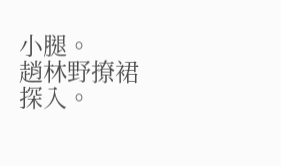小腿。
趙林野撩裙探入。